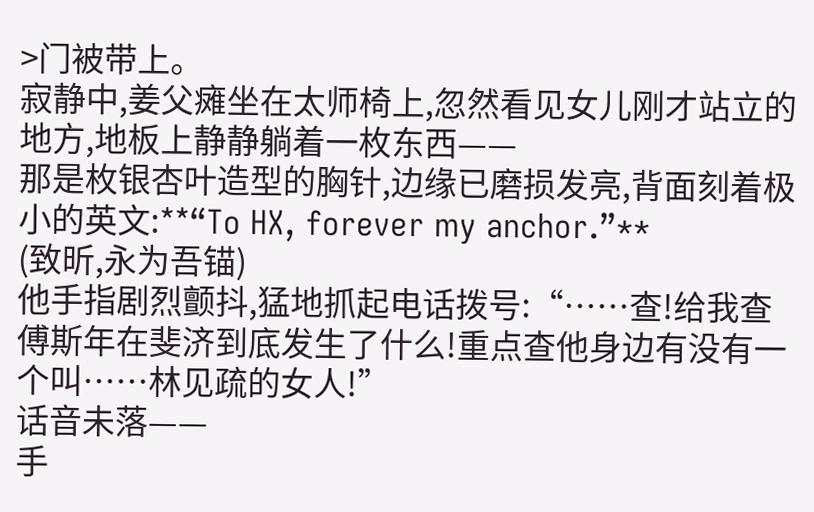>门被带上。
寂静中,姜父瘫坐在太师椅上,忽然看见女儿刚才站立的地方,地板上静静躺着一枚东西——
那是枚银杏叶造型的胸针,边缘已磨损发亮,背面刻着极小的英文:**“To HX, forever my anchor.”**
(致昕,永为吾锚)
他手指剧烈颤抖,猛地抓起电话拨号:“……查!给我查傅斯年在斐济到底发生了什么!重点查他身边有没有一个叫……林见疏的女人!”
话音未落——
手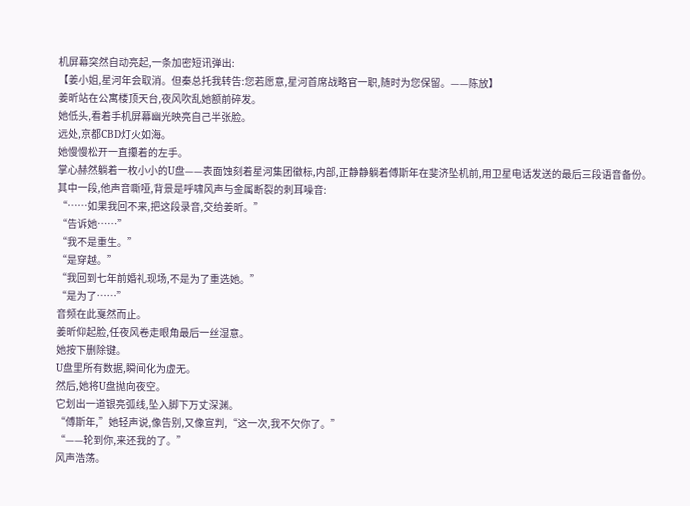机屏幕突然自动亮起,一条加密短讯弹出:
【姜小姐,星河年会取消。但秦总托我转告:您若愿意,星河首席战略官一职,随时为您保留。——陈放】
姜昕站在公寓楼顶天台,夜风吹乱她额前碎发。
她低头,看着手机屏幕幽光映亮自己半张脸。
远处,京都CBD灯火如海。
她慢慢松开一直攥着的左手。
掌心赫然躺着一枚小小的U盘——表面蚀刻着星河集团徽标,内部,正静静躺着傅斯年在斐济坠机前,用卫星电话发送的最后三段语音备份。
其中一段,他声音嘶哑,背景是呼啸风声与金属断裂的刺耳噪音:
“……如果我回不来,把这段录音,交给姜昕。”
“告诉她……”
“我不是重生。”
“是穿越。”
“我回到七年前婚礼现场,不是为了重选她。”
“是为了……”
音频在此戛然而止。
姜昕仰起脸,任夜风卷走眼角最后一丝湿意。
她按下删除键。
U盘里所有数据,瞬间化为虚无。
然后,她将U盘抛向夜空。
它划出一道银亮弧线,坠入脚下万丈深渊。
“傅斯年,”她轻声说,像告别,又像宣判,“这一次,我不欠你了。”
“——轮到你,来还我的了。”
风声浩荡。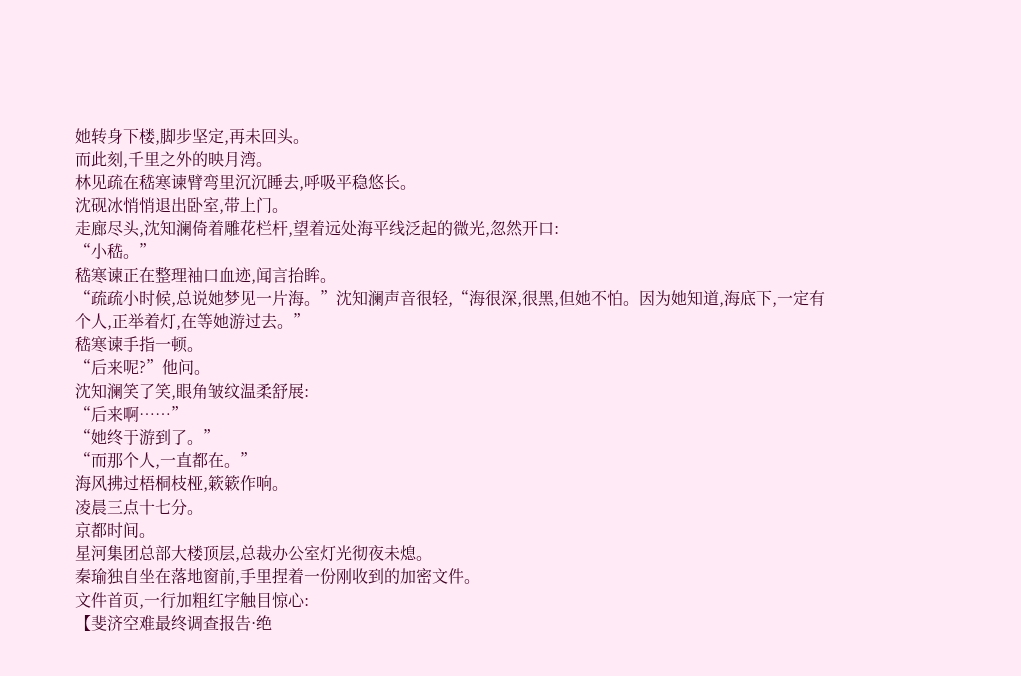她转身下楼,脚步坚定,再未回头。
而此刻,千里之外的映月湾。
林见疏在嵇寒谏臂弯里沉沉睡去,呼吸平稳悠长。
沈砚冰悄悄退出卧室,带上门。
走廊尽头,沈知澜倚着雕花栏杆,望着远处海平线泛起的微光,忽然开口:
“小嵇。”
嵇寒谏正在整理袖口血迹,闻言抬眸。
“疏疏小时候,总说她梦见一片海。”沈知澜声音很轻,“海很深,很黑,但她不怕。因为她知道,海底下,一定有个人,正举着灯,在等她游过去。”
嵇寒谏手指一顿。
“后来呢?”他问。
沈知澜笑了笑,眼角皱纹温柔舒展:
“后来啊……”
“她终于游到了。”
“而那个人,一直都在。”
海风拂过梧桐枝桠,簌簌作响。
凌晨三点十七分。
京都时间。
星河集团总部大楼顶层,总裁办公室灯光彻夜未熄。
秦瑜独自坐在落地窗前,手里捏着一份刚收到的加密文件。
文件首页,一行加粗红字触目惊心:
【斐济空难最终调查报告·绝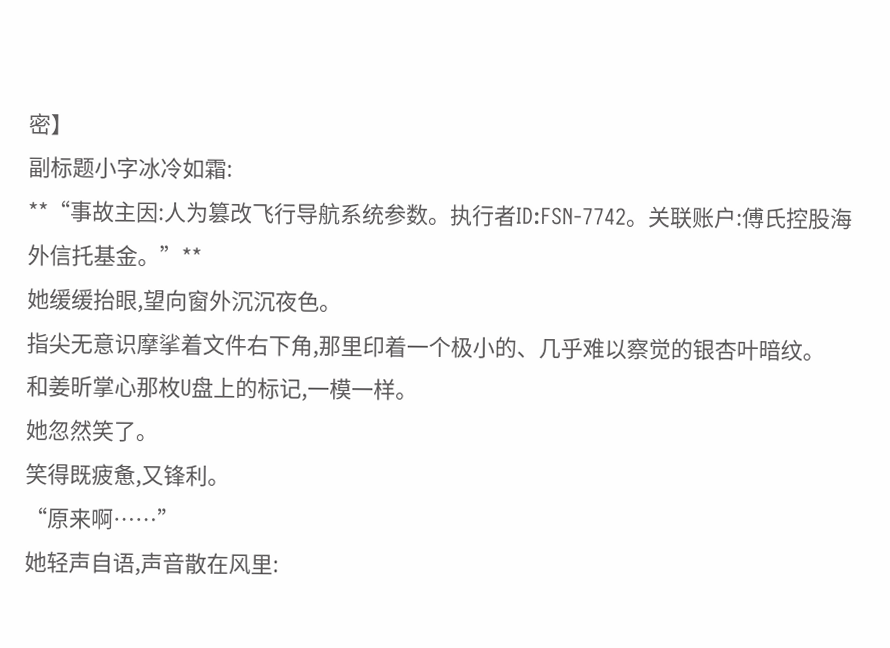密】
副标题小字冰冷如霜:
**“事故主因:人为篡改飞行导航系统参数。执行者ID:FSN-7742。关联账户:傅氏控股海外信托基金。”**
她缓缓抬眼,望向窗外沉沉夜色。
指尖无意识摩挲着文件右下角,那里印着一个极小的、几乎难以察觉的银杏叶暗纹。
和姜昕掌心那枚U盘上的标记,一模一样。
她忽然笑了。
笑得既疲惫,又锋利。
“原来啊……”
她轻声自语,声音散在风里: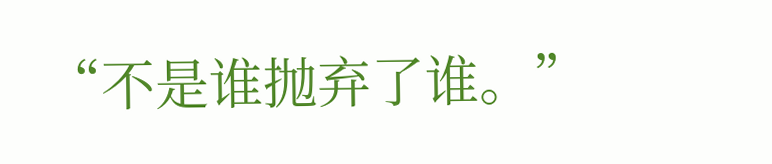“不是谁抛弃了谁。”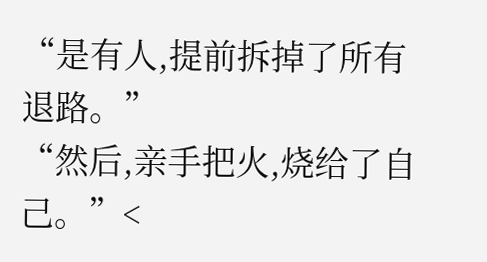“是有人,提前拆掉了所有退路。”
“然后,亲手把火,烧给了自己。”<